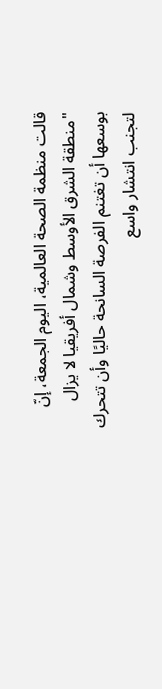قالت منظمة الصحة العالمية، اليوم الجمعة، إنّ "منطقة الشرق الأوسط وشمال أفريقيا لا يزال بوسعها أن تغتنم الفرصة السانحة حاليًا وأن تتحرك لتجنب انتشار واسع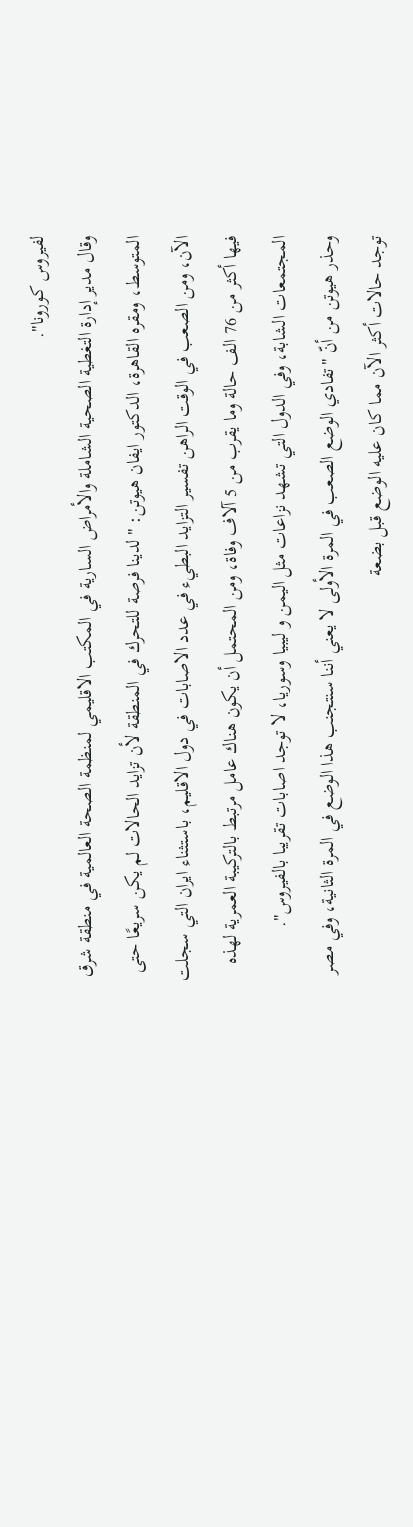لفيروس كورونا".
وقال مدير إدارة التغطية الصحية الشاملة والأمراض السارية في المكتب الاقليمي لمنظمة الصحة العالمية في منطقة شرق المتوسط، ومقره القاهرة، الدكتور ايفان هيوتن: "لدينا فرصة للتحرك في المنطقة لأن تزايد الحالات لم يكن سريعًا حتى الآن، ومن الصعب في الوقت الراهن تفسير التزايد البطيء في عدد الاصابات في دول الاقليم، باستثناء ايران التي سجلت فيها أكثر من 76 الف حالة وما يقرب من 5 آلاف وفاة، ومن المحتمل أن يكون هناك عامل مرتبط بالتركيبة العمرية لهذه المجتمعات الشابة، وفي الدول التي تشهد نزاعات مثل اليمن و ليبيا وسوريا، لا توجد اصابات تقريبا بالفيروس".
وحذر هيوتن من أنّ "تفادي الوضع الصعب في المرة الأولى لا يعني أننا سنتجنب هذا الوضع في المرة الثانية، وفي مصر توجد حالات أكثر الآن مما كان عليه الوضع قبل بضعة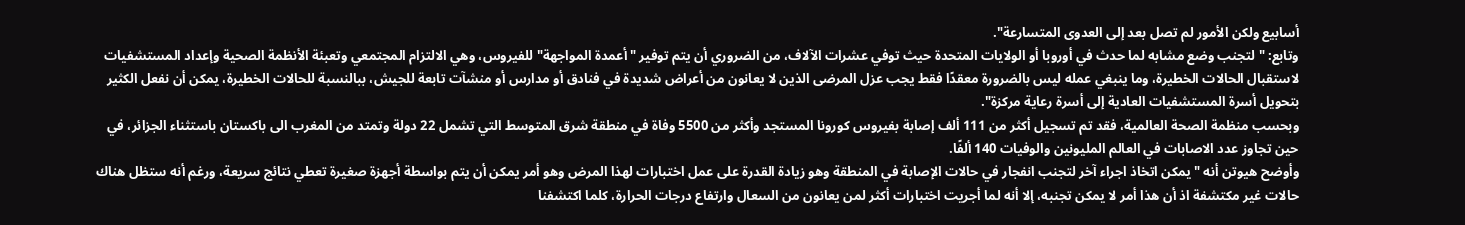أسابيع ولكن الأمور لم تصل بعد إلى العدوى المتسارعة".
وتابع: "لتجنب وضع مشابه لما حدث في أوروبا أو الولايات المتحدة حيث توفي عشرات الآلاف، من الضروري أن يتم توفير "أعمدة المواجهة" للفيروس، وهي الالتزام المجتمعي وتعبئة الأنظمة الصحية وإعداد المستشفيات لاستقبال الحالات الخطيرة، وما ينبغي عمله ليس بالضرورة معقدًا فقط يجب عزل المرضى الذين لا يعانون من أعراض شديدة في فنادق أو مدارس أو منشآت تابعة للجيش، ببالنسبة للحالات الخطيرة، يمكن أن نفعل الكثير بتحويل أسرة المستشفيات العادية إلى أسرة رعاية مركزة".
وبحسب منظمة الصحة العالمية، فقد تم تسجيل أكثر من 111 ألف إصابة بفيروس كورونا المستجد وأكثر من 5500 وفاة في منطقة شرق المتوسط التي تشمل 22 دولة وتمتد من المغرب الى باكستان باستثناء الجزائر، في حين تجاوز عدد الاصابات في العالم المليونين والوفيات 140 ألفًا.
وأوضح هيوتن أنه "يمكن اتخاذ اجراء آخر لتجنب انفجار في حالات الإصابة في المنطقة وهو زيادة القدرة على عمل اختبارات لهذا المرض وهو أمر يمكن أن يتم بواسطة أجهزة صغيرة تعطي نتائج سريعة، ورغم أنه ستظل هناك حالات غير مكتشفة اذ أن هذا أمر لا يمكن تجنبه، إلا أنه لما أجريت اختبارات أكثر لمن يعانون من السعال وارتفاع درجات الحرارة، كلما اكتشفنا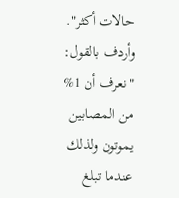حالات أكثر".
وأردف بالقول: "نعرف أن 1% من المصابين يموتون ولذلك عندما تبلغ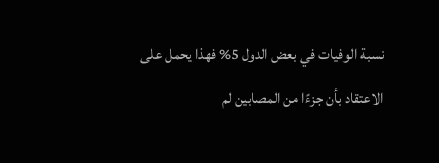نسبة الوفيات في بعض الدول 5% فهذا يحمل على الاعتقاد بأن جزءًا من المصابين لم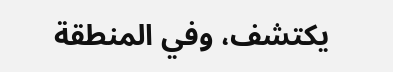يكتشف، وفي المنطقة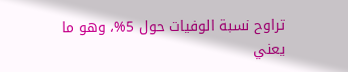تراوح نسبة الوفيات حول 5%، وهو ما يعني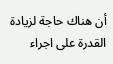أن هناك حاجة لزيادة القدرة على اجراء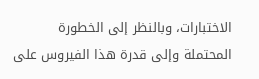الاختبارات، وبالنظر إلى الخطورة المحتملة وإلى قدرة هذا الفيروس على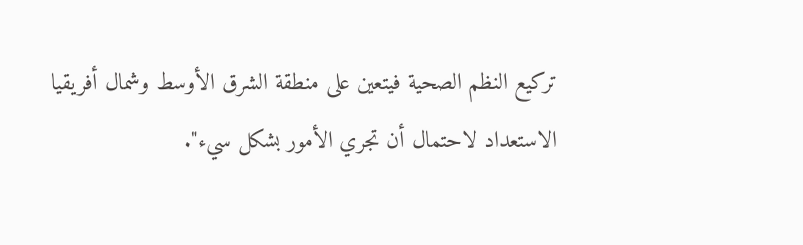تركيع النظم الصحية فيتعين على منطقة الشرق الأوسط وشمال أفريقيا الاستعداد لاحتمال أن تجري الأمور بشكل سيء".